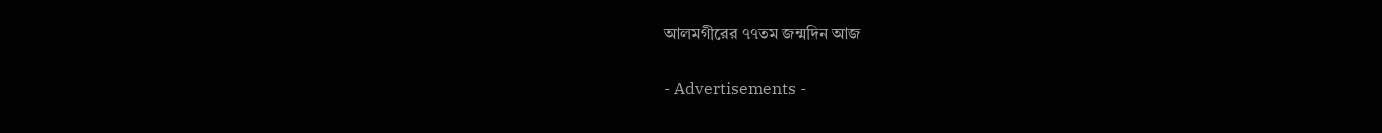আলমগীরের ৭৭তম জন্মদিন আজ

- Advertisements -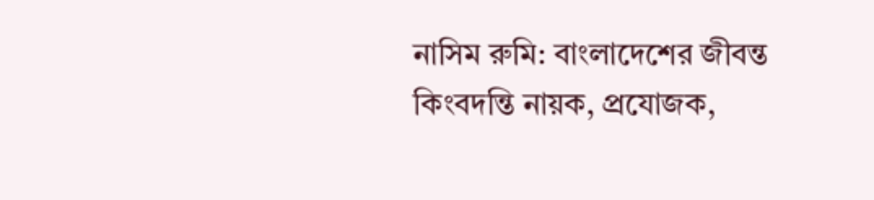নাসিম রুমি: বাংলাদেশের জীবন্ত কিংবদন্তি নায়ক, প্রযোজক,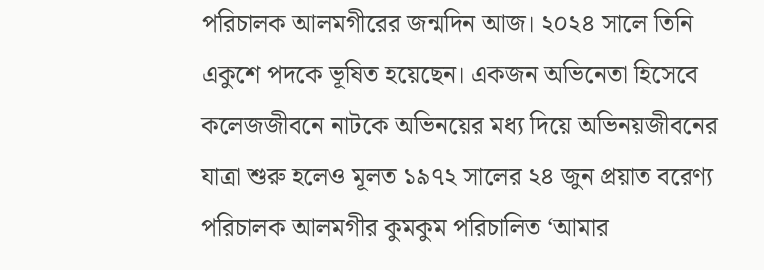পরিচালক আলমগীরের জন্মদিন আজ। ২০২৪ সালে তিনি একুশে পদকে ভূষিত হয়েছেন। একজন অভিনেতা হিসেবে কলেজজীবনে নাটকে অভিনয়ের মধ্য দিয়ে অভিনয়জীবনের যাত্রা শুরু হলেও মূলত ১৯৭২ সালের ২৪ জুন প্রয়াত বরেণ্য পরিচালক আলমগীর কুমকুম পরিচালিত ‘আমার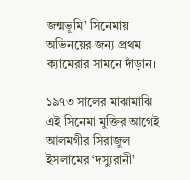জন্মভূমি’ সিনেমায় অভিনয়ের জন্য প্রথম ক্যামেরার সামনে দাঁড়ান।

১৯৭৩ সালের মাঝামাঝি এই সিনেমা মুক্তির আগেই আলমগীর সিরাজুল ইসলামের ‘দস্যুরানী’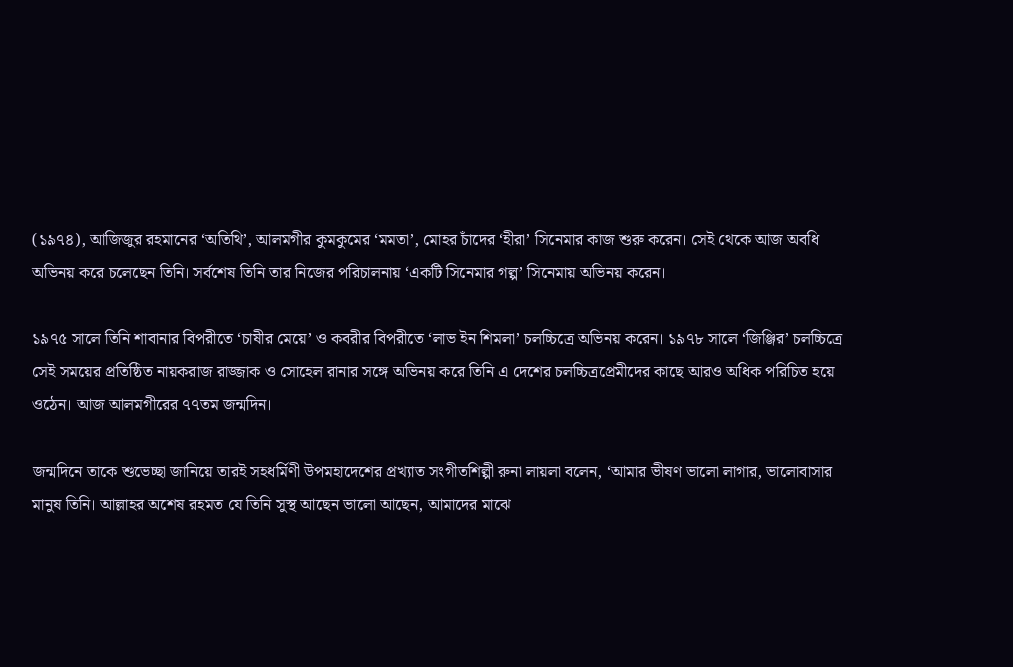(১৯৭৪), আজিজুর রহমানের ‘অতিথি’, আলমগীর কুমকুমের ‘মমতা’, মোহর চাঁদের ‘হীরা’ সিনেমার কাজ শুরু করেন। সেই থেকে আজ অবধি অভিনয় করে চলেছেন তিনি। সর্বশেষ তিনি তার নিজের পরিচালনায় ‘একটি সিনেমার গল্প’ সিনেমায় অভিনয় করেন।

১৯৭৫ সালে তিনি শাবানার বিপরীতে ‘চাষীর মেয়ে’ ও কবরীর বিপরীতে ‘লাভ ইন শিমলা’ চলচ্চিত্রে অভিনয় করেন। ১৯৭৮ সালে ‘জিঞ্জির’ চলচ্চিত্রে সেই সময়ের প্রতিষ্ঠিত নায়করাজ রাজ্জাক ও সোহেল রানার সঙ্গে অভিনয় করে তিনি এ দেশের চলচ্চিত্রপ্রেমীদের কাছে আরও অধিক পরিচিত হয়ে ওঠেন। আজ আলমগীরের ৭৭তম জন্মদিন।

জন্মদিনে তাকে শুভেচ্ছা জানিয়ে তারই সহধর্মিণী উপমহাদেশের প্রখ্যাত সংগীতশিল্পী রুনা লায়লা বলেন, ‘আমার ভীষণ ভালো লাগার, ভালোবাসার মানুষ তিনি। আল্লাহর অশেষ রহমত যে তিনি সুস্থ আছেন ভালো আছেন, আমাদের মাঝে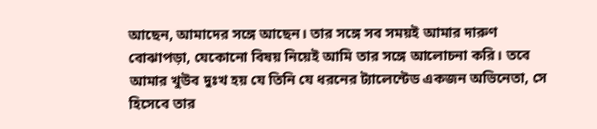আছেন, আমাদের সঙ্গে আছেন। তার সঙ্গে সব সময়ই আমার দারুণ বোঝাপড়া, যেকোনো বিষয় নিয়েই আমি তার সঙ্গে আলোচনা করি। তবে আমার খুউব দুঃখ হয় যে তিনি যে ধরনের ট্যালেন্টেড একজন অভিনেতা, সে হিসেবে তার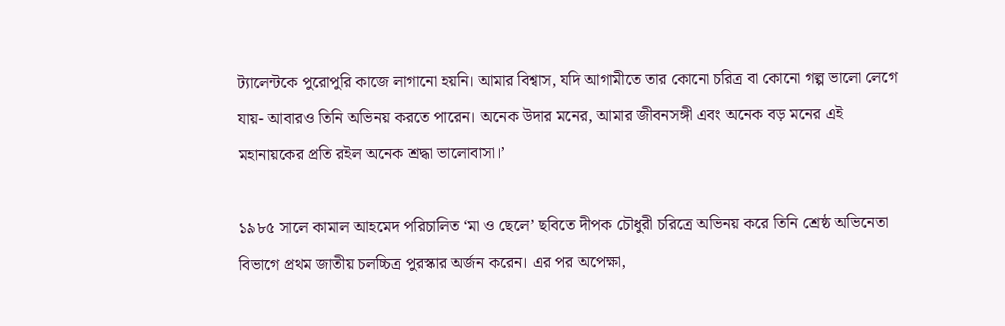ট্যালেন্টকে পুরোপুরি কাজে লাগানো হয়নি। আমার বিশ্বাস, যদি আগামীতে তার কোনো চরিত্র বা কোনো গল্প ভালো লেগে যায়- আবারও তিনি অভিনয় করতে পারেন। অনেক উদার মনের, আমার জীবনসঙ্গী এবং অনেক বড় মনের এই মহানায়কের প্রতি রইল অনেক শ্রদ্ধা ভালোবাসা।’

১৯৮৫ সালে কামাল আহমেদ পরিচালিত ‘মা ও ছেলে’ ছবিতে দীপক চৌধুরী চরিত্রে অভিনয় করে তিনি শ্রেষ্ঠ অভিনেতা বিভাগে প্রথম জাতীয় চলচ্চিত্র পুরস্কার অর্জন করেন। এর পর অপেক্ষা,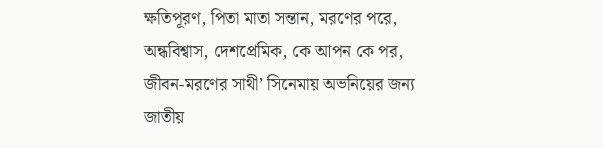ক্ষতিপূরণ, পিতা মাতা সন্তান, মরণের পরে, অন্ধবিশ্বাস, দেশপ্রেমিক, কে আপন কে পর, জীবন-মরণের সাথী’ সিনেমায় অভনিয়ের জন্য জাতীয়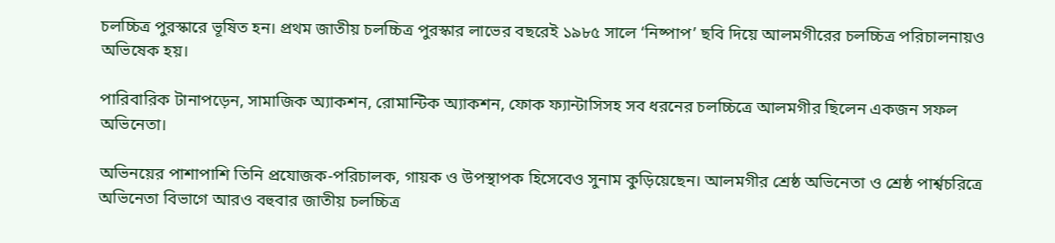চলচ্চিত্র পুরস্কারে ভূষিত হন। প্রথম জাতীয় চলচ্চিত্র পুরস্কার লাভের বছরেই ১৯৮৫ সালে ‘নিষ্পাপ’ ছবি দিয়ে আলমগীরের চলচ্চিত্র পরিচালনায়ও অভিষেক হয়।

পারিবারিক টানাপড়েন, সামাজিক অ্যাকশন, রোমান্টিক অ্যাকশন, ফোক ফ্যান্টাসিসহ সব ধরনের চলচ্চিত্রে আলমগীর ছিলেন একজন সফল অভিনেতা।

অভিনয়ের পাশাপাশি তিনি প্রযোজক-পরিচালক, গায়ক ও উপস্থাপক হিসেবেও সুনাম কুড়িয়েছেন। আলমগীর শ্রেষ্ঠ অভিনেতা ও শ্রেষ্ঠ পার্শ্বচরিত্রে অভিনেতা বিভাগে আরও বহুবার জাতীয় চলচ্চিত্র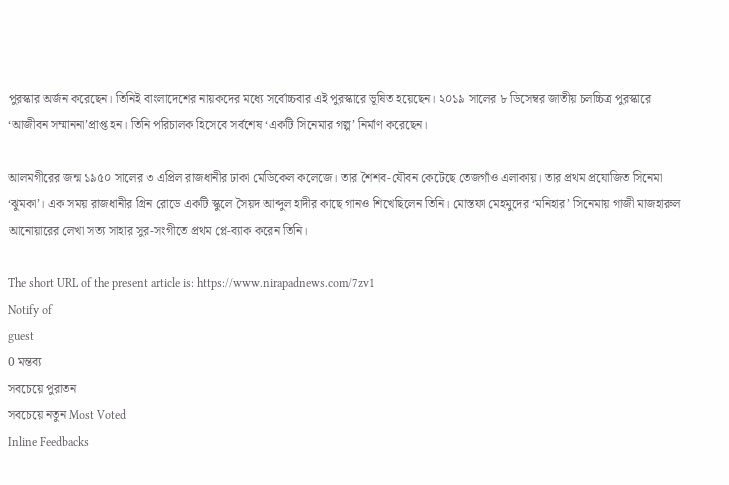পুরস্কার অর্জন করেছেন। তিনিই বাংলাদেশের নায়কদের মধ্যে সর্বোচ্চবার এই পুরস্কারে ভূষিত হয়েছেন। ২০১৯ সালের ৮ ডিসেম্বর জাতীয় চলচ্চিত্র পুরস্কারে ‘আজীবন সম্মাননা’প্রাপ্ত হন। তিনি পরিচালক হিসেবে সর্বশেষ ‘একটি সিনেমার গল্প’ নির্মাণ করেছেন।

আলমগীরের জন্ম ১৯৫০ সালের ৩ এপ্রিল রাজধানীর ঢাকা মেডিকেল কলেজে। তার শৈশব-যৌবন কেটেছে তেজগাঁও এলাকায়। তার প্রথম প্রযোজিত সিনেমা ‘ঝুমকা’। এক সময় রাজধানীর গ্রিন রোডে একটি স্কুলে সৈয়দ আব্দুল হাদীর কাছে গানও শিখেছিলেন তিনি। মোস্তফা মেহমুদের ‘মনিহার’ সিনেমায় গাজী মাজহারুল আনোয়ারের লেখা সত্য সাহার সুর-সংগীতে প্রথম প্লে-ব্যাক করেন তিনি।

The short URL of the present article is: https://www.nirapadnews.com/7zv1
Notify of
guest
0 মন্তব্য
সবচেয়ে পুরাতন
সবচেয়ে নতুন Most Voted
Inline Feedbacks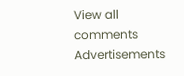View all comments
Advertisements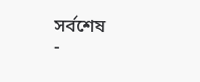সর্বশেষ
-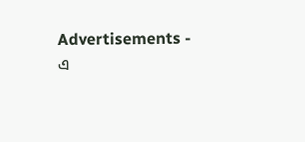Advertisements -
এ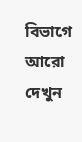বিভাগে আরো দেখুন